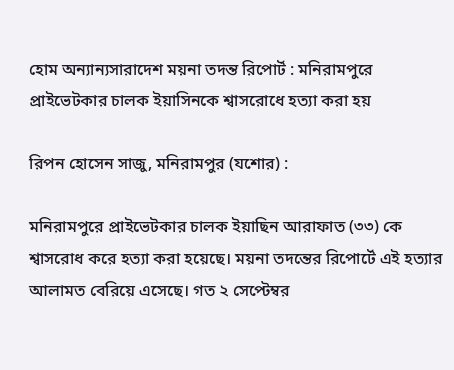হোম অন্যান্যসারাদেশ ময়না তদন্ত রিপোর্ট : মনিরামপুরে প্রাইভেটকার চালক ইয়াসিনকে শ্বাসরোধে হত্যা করা হয়

রিপন হোসেন সাজু, মনিরামপুর (যশোর) :

মনিরামপুরে প্রাইভেটকার চালক ইয়াছিন আরাফাত (৩৩) কে শ্বাসরোধ করে হত্যা করা হয়েছে। ময়না তদন্তের রিপোর্টে এই হত্যার আলামত বেরিয়ে এসেছে। গত ২ সেপ্টেম্বর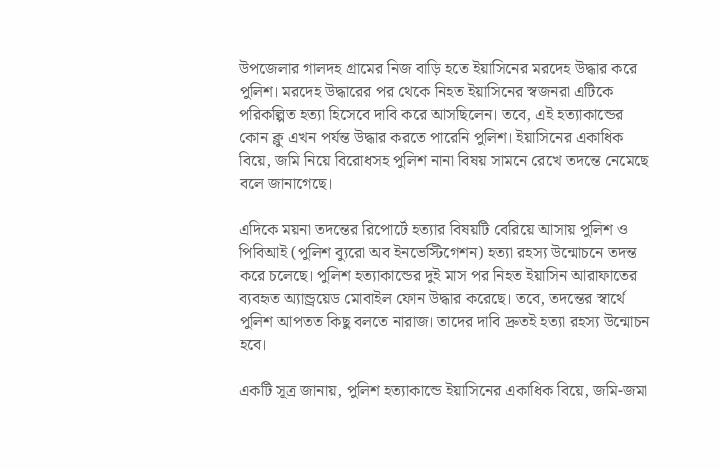উপজেলার গালদহ গ্রামের নিজ বাড়ি হতে ইয়াসিনের মরদেহ উদ্ধার করে পুলিশ। মরদেহ উদ্ধারের পর থেকে নিহত ইয়াসিনের স্বজনরা এটিকে পরিকল্পিত হত্যা হিসেবে দাবি করে আসছিলেন। তবে, এই হত্যাকান্ডের কোন ক্লু এখন পর্যন্ত উদ্ধার করতে পারেনি পুলিশ। ইয়াসিনের একাধিক বিয়ে, জমি নিয়ে বিরোধসহ পুলিশ নানা বিষয় সামনে রেখে তদন্তে নেমেছে বলে জানাগেছে।

এদিকে ময়না তদন্তের রিপোর্টে হত্যার বিষয়টি বেরিয়ে আসায় পুলিশ ও পিবিআই (পুলিশ ব্যুরো অব ইনভেস্টিগেশন) হত্যা রহস্য উন্মোচনে তদন্ত করে চলেছে। পুলিশ হত্যাকান্ডের দুই মাস পর নিহত ইয়াসিন আরাফাতের ব্যবহৃত অ্যান্ড্রয়েড মোবাইল ফোন উদ্ধার করেছে। তবে, তদন্তের স্বার্থে পুলিশ আপতত কিছু বলতে নারাজ। তাদের দাবি দ্রুতই হত্যা রহস্য উন্মোচন হবে।

একটি সূত্র জানায়, পুলিশ হত্যাকান্ডে ইয়াসিনের একাধিক বিয়ে, জমি-জমা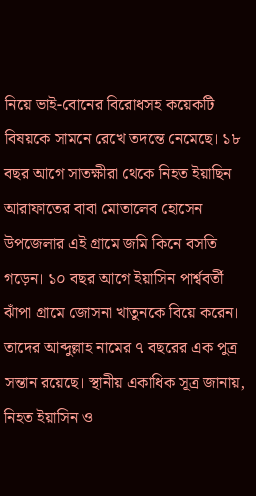নিয়ে ভাই-বোনের বিরোধসহ কয়েকটি বিষয়কে সামনে রেখে তদন্তে নেমেছে। ১৮ বছর আগে সাতক্ষীরা থেকে নিহত ইয়াছিন আরাফাতের বাবা মোতালেব হোসেন উপজেলার এই গ্রামে জমি কিনে বসতি গড়েন। ১০ বছর আগে ইয়াসিন পার্শ্ববর্তী ঝাঁপা গ্রামে জোসনা খাতুনকে বিয়ে করেন। তাদের আব্দুল্লাহ নামের ৭ বছরের এক পুত্র সন্তান রয়েছে। স্থানীয় একাধিক সূত্র জানায়, নিহত ইয়াসিন ও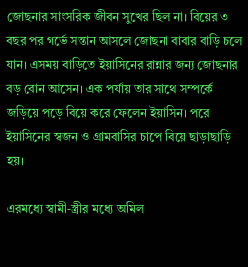জোছনার সাংসরিক জীবন সুখের ছিল না। বিয়ের ৩ বছর পর গর্ভে সন্তান আসলে জোছনা বাবার বাড়ি চলে যান। এসময় বাড়িতে ইয়াসিনের রান্নার জন্য জোছনার বড় বোন আসেন। এক পর্যায় তার সাথে সম্পর্কে জড়িয়ে পড়ে বিয়ে করে ফেলেন ইয়াসিন। পরে ইয়াসিনের স্বজন ও গ্রামবাসির চাপে বিয়ে ছাড়াছাড়ি হয়।

এরমধ্যে স্বামী-স্ত্রীর মধ্যে অমিল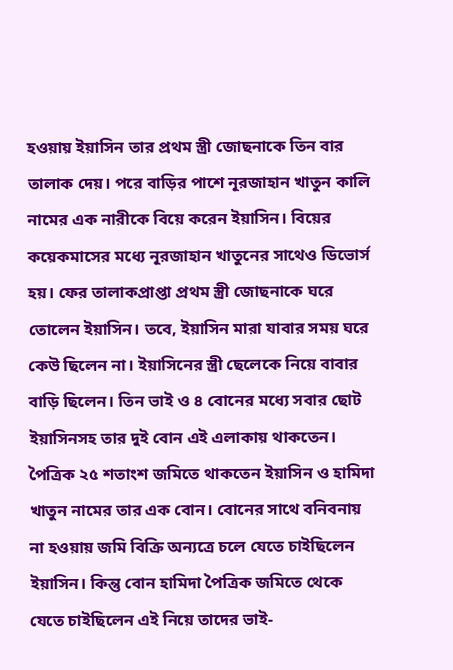হওয়ায় ইয়াসিন তার প্রথম স্ত্রী জোছনাকে তিন বার তালাক দেয়। পরে বাড়ির পাশে নূরজাহান খাতুন কালি নামের এক নারীকে বিয়ে করেন ইয়াসিন। বিয়ের কয়েকমাসের মধ্যে নূরজাহান খাতুনের সাথেও ডিভোর্স হয়। ফের তালাকপ্রাপ্তা প্রথম স্ত্রী জোছনাকে ঘরে তোলেন ইয়াসিন। তবে, ইয়াসিন মারা যাবার সময় ঘরে কেউ ছিলেন না। ইয়াসিনের স্ত্রী ছেলেকে নিয়ে বাবার বাড়ি ছিলেন। তিন ভাই ও ৪ বোনের মধ্যে সবার ছোট ইয়াসিনসহ তার দুই বোন এই এলাকায় থাকতেন। পৈত্রিক ২৫ শতাংশ জমিতে থাকতেন ইয়াসিন ও হামিদা খাতুন নামের তার এক বোন। বোনের সাথে বনিবনায় না হওয়ায় জমি বিক্রি অন্যত্রে চলে যেতে চাইছিলেন ইয়াসিন। কিন্তু বোন হামিদা পৈত্রিক জমিতে থেকে যেতে চাইছিলেন এই নিয়ে তাদের ভাই-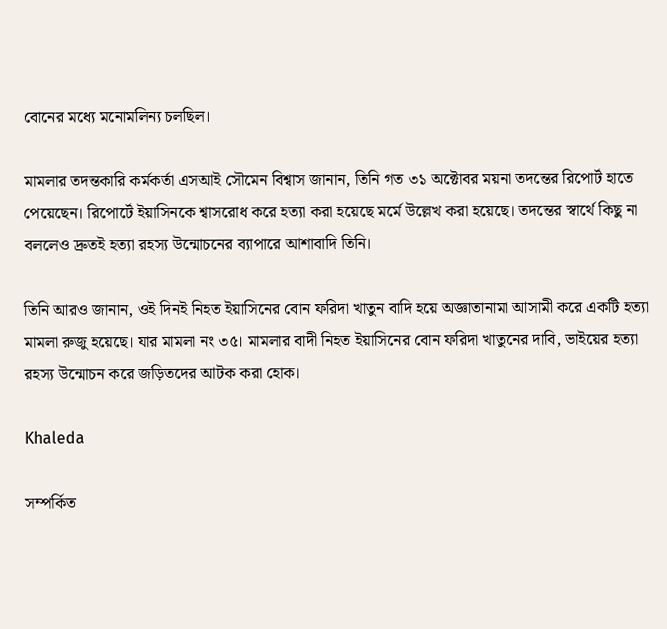বোনের মধ্যে মনোমলিন্য চলছিল।

মামলার তদন্তকারি কর্মকর্তা এসআই সৌমেন বিশ্বাস জানান, তিনি গত ৩১ অক্টোবর ময়না তদন্তের রিপোর্ট হাতে পেয়েছেন। রিপোর্টে ইয়াসিনকে শ্বাসরোধ করে হত্যা করা হয়েছে মর্মে উল্লেখ করা হয়েছে। তদন্তের স্বার্থে কিছু না বললেও দ্রুতই হত্যা রহস্য উন্মোচনের ব্যাপারে আশাবাদি তিনি।

তিনি আরও জানান, ওই দিনই নিহত ইয়াসিনের বোন ফরিদা খাতুন বাদি হয়ে অজ্ঞাতানামা আসামী করে একটি হত্যা মামলা রুজু হয়েছে। যার মামলা নং ৩৫। মামলার বাদী নিহত ইয়াসিনের বোন ফরিদা খাতুনের দাবি, ভাইয়ের হত্যা রহস্য উন্মোচন করে জড়িতদের আটক করা হোক।

Khaleda

সম্পর্কিত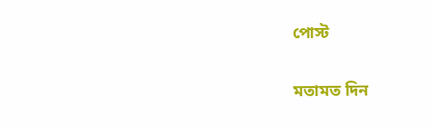পোস্ট

মতামত দিন